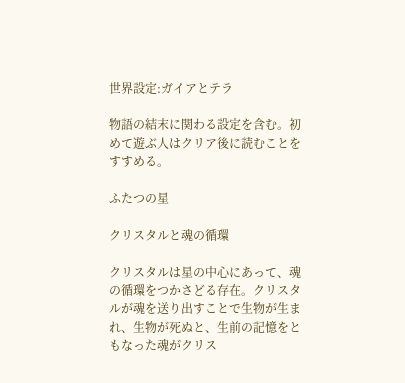世界設定:ガイアとテラ

物語の結末に関わる設定を含む。初めて遊ぶ人はクリア後に読むことをすすめる。

ふたつの星

クリスタルと魂の循環

クリスタルは星の中心にあって、魂の循環をつかさどる存在。クリスタルが魂を送り出すことで生物が生まれ、生物が死ぬと、生前の記憶をともなった魂がクリス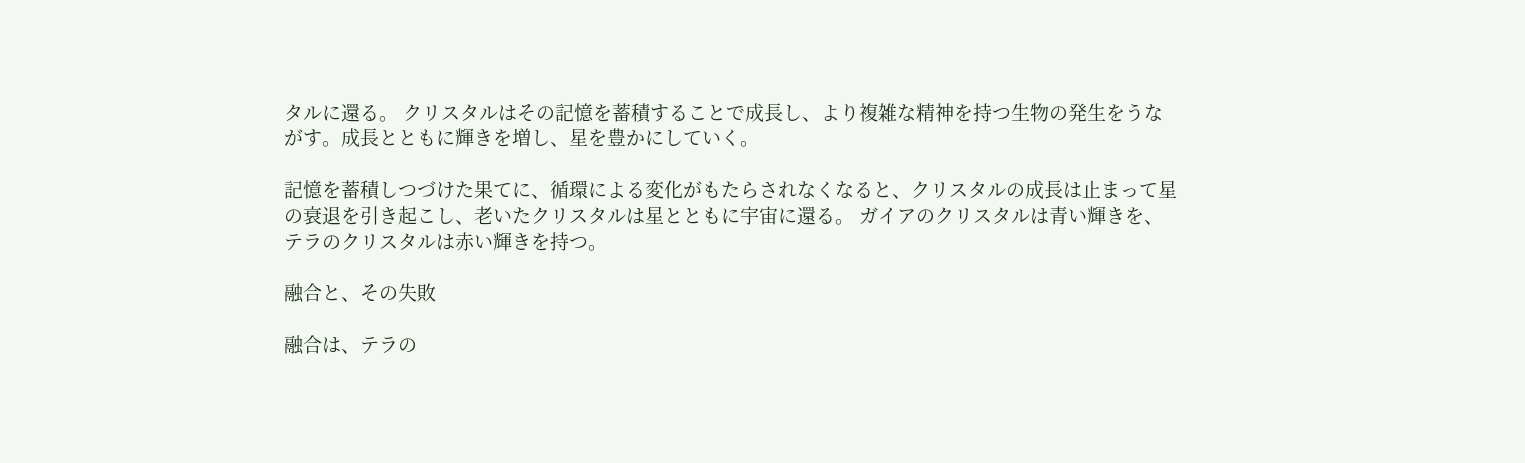タルに還る。 クリスタルはその記憶を蓄積することで成長し、より複雑な精神を持つ生物の発生をうながす。成長とともに輝きを増し、星を豊かにしていく。

記憶を蓄積しつづけた果てに、循環による変化がもたらされなくなると、クリスタルの成長は止まって星の衰退を引き起こし、老いたクリスタルは星とともに宇宙に還る。 ガイアのクリスタルは青い輝きを、テラのクリスタルは赤い輝きを持つ。

融合と、その失敗

融合は、テラの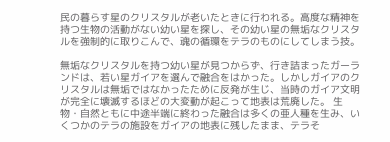民の暮らす星のクリスタルが老いたときに行われる。高度な精神を持つ生物の活動がない幼い星を探し、その幼い星の無垢なクリスタルを強制的に取りこんで、魂の循環をテラのものにしてしまう技。

無垢なクリスタルを持つ幼い星が見つからず、行き詰まったガーランドは、若い星ガイアを選んで融合をはかった。しかしガイアのクリスタルは無垢ではなかったために反発が生じ、当時のガイア文明が完全に壊滅するほどの大変動が起こって地表は荒廃した。 生物・自然ともに中途半端に終わった融合は多くの亜人種を生み、いくつかのテラの施設をガイアの地表に残したまま、テラそ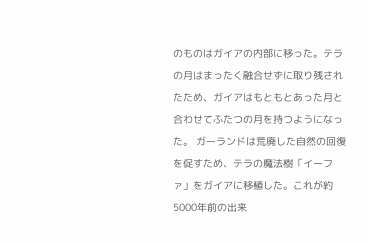のものはガイアの内部に移った。テラの月はまったく融合せずに取り残されたため、ガイアはもともとあった月と合わせてふたつの月を持つようになった。 ガーランドは荒廃した自然の回復を促すため、テラの魔法樹「イーファ」をガイアに移植した。これが約5000年前の出来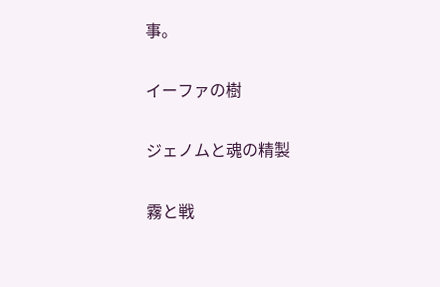事。

イーファの樹

ジェノムと魂の精製

霧と戦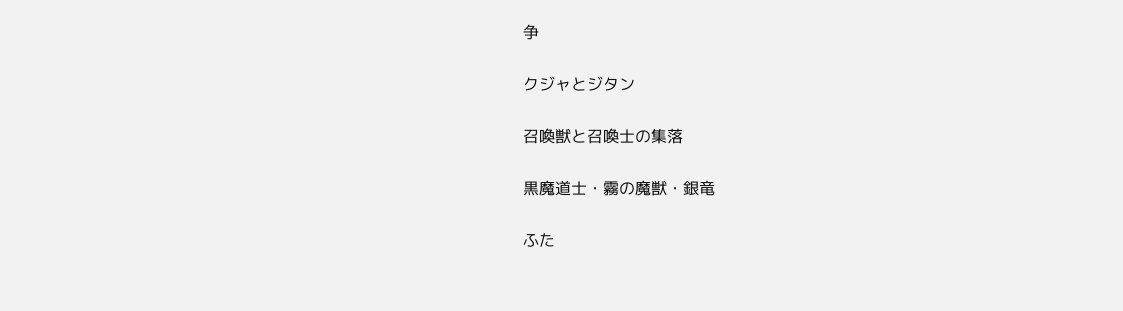争

クジャとジタン

召喚獣と召喚士の集落

黒魔道士・霧の魔獣・銀竜

ふた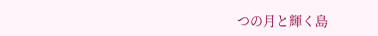つの月と輝く島